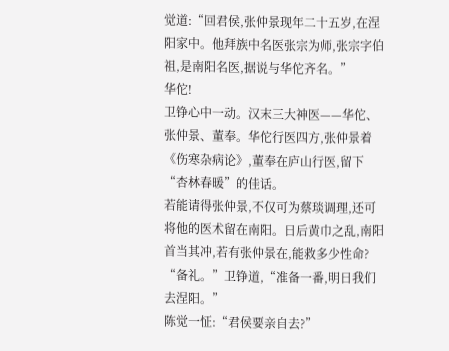觉道:“回君侯,张仲景现年二十五岁,在涅阳家中。他拜族中名医张宗为师,张宗字伯祖,是南阳名医,据说与华佗齐名。”
华佗!
卫铮心中一动。汉末三大神医——华佗、张仲景、董奉。华佗行医四方,张仲景着《伤寒杂病论》,董奉在庐山行医,留下“杏林春暖”的佳话。
若能请得张仲景,不仅可为蔡琰调理,还可将他的医术留在南阳。日后黄巾之乱,南阳首当其冲,若有张仲景在,能救多少性命?
“备礼。”卫铮道,“准备一番,明日我们去涅阳。”
陈觉一怔:“君侯要亲自去?”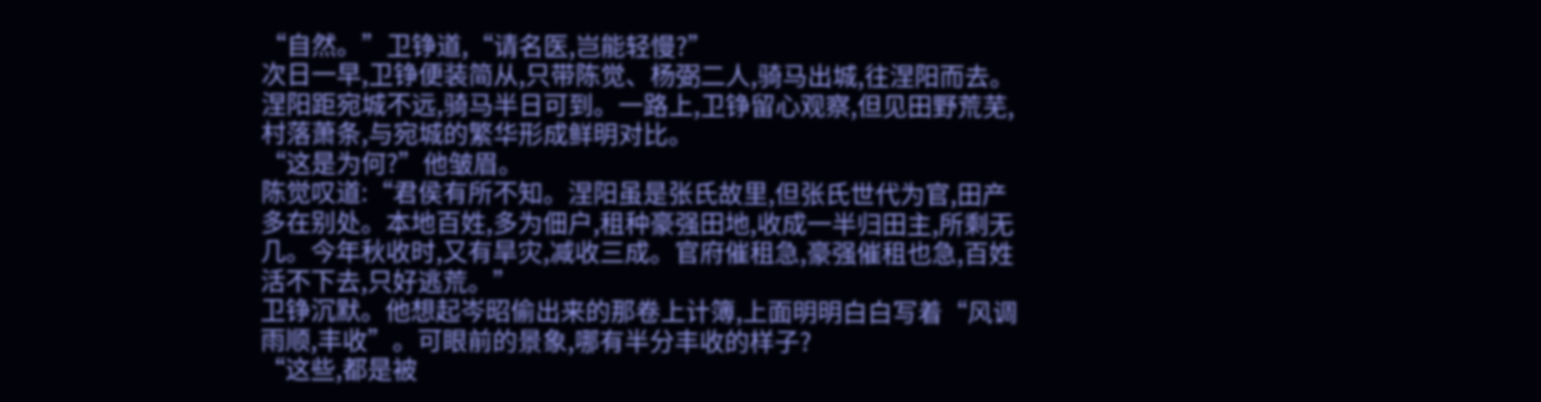“自然。”卫铮道,“请名医,岂能轻慢?”
次日一早,卫铮便装简从,只带陈觉、杨弼二人,骑马出城,往涅阳而去。
涅阳距宛城不远,骑马半日可到。一路上,卫铮留心观察,但见田野荒芜,村落萧条,与宛城的繁华形成鲜明对比。
“这是为何?”他皱眉。
陈觉叹道:“君侯有所不知。涅阳虽是张氏故里,但张氏世代为官,田产多在别处。本地百姓,多为佃户,租种豪强田地,收成一半归田主,所剩无几。今年秋收时,又有旱灾,减收三成。官府催租急,豪强催租也急,百姓活不下去,只好逃荒。”
卫铮沉默。他想起岑昭偷出来的那卷上计簿,上面明明白白写着“风调雨顺,丰收”。可眼前的景象,哪有半分丰收的样子?
“这些,都是被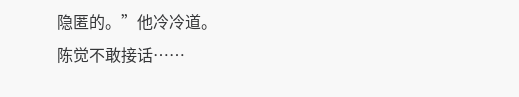隐匿的。”他冷冷道。
陈觉不敢接话……